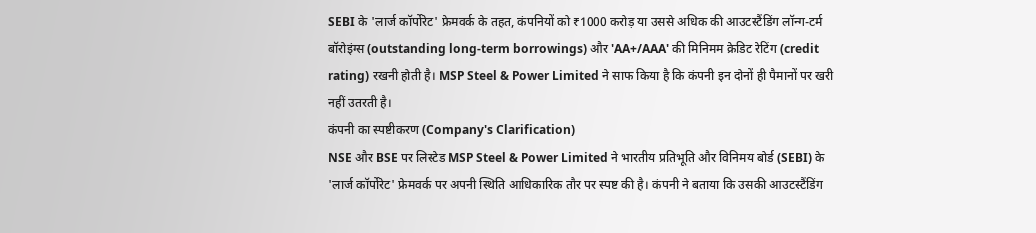SEBI के 'लार्ज कॉर्पोरेट' फ्रेमवर्क के तहत, कंपनियों को ₹1000 करोड़ या उससे अधिक की आउटस्टैंडिंग लॉन्ग-टर्म बॉरोइंग्स (outstanding long-term borrowings) और 'AA+/AAA' की मिनिमम क्रेडिट रेटिंग (credit rating) रखनी होती है। MSP Steel & Power Limited ने साफ किया है कि कंपनी इन दोनों ही पैमानों पर खरी नहीं उतरती है।
कंपनी का स्पष्टीकरण (Company's Clarification)
NSE और BSE पर लिस्टेड MSP Steel & Power Limited ने भारतीय प्रतिभूति और विनिमय बोर्ड (SEBI) के 'लार्ज कॉर्पोरेट' फ्रेमवर्क पर अपनी स्थिति आधिकारिक तौर पर स्पष्ट की है। कंपनी ने बताया कि उसकी आउटस्टैंडिंग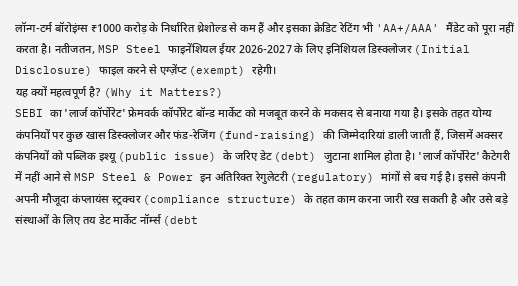लॉन्ग-टर्म बॉरोइंग्स ₹1000 करोड़ के निर्धारित थ्रेशोल्ड से कम हैं और इसका क्रेडिट रेटिंग भी 'AA+/AAA' मैंडेट को पूरा नहीं करता है। नतीजतन, MSP Steel फाइनेंशियल ईयर 2026-2027 के लिए इनिशियल डिस्क्लोजर (Initial Disclosure) फाइल करने से एग्ज़ेंप्ट (exempt) रहेगी।
यह क्यों महत्वपूर्ण है? (Why it Matters?)
SEBI का 'लार्ज कॉर्पोरेट' फ्रेमवर्क कॉर्पोरेट बॉन्ड मार्केट को मजबूत करने के मकसद से बनाया गया है। इसके तहत योग्य कंपनियों पर कुछ खास डिस्क्लोजर और फंड-रेजिंग (fund-raising) की जिम्मेदारियां डाली जाती हैं, जिसमें अक्सर कंपनियों को पब्लिक इश्यू (public issue) के जरिए डेट (debt) जुटाना शामिल होता है। 'लार्ज कॉर्पोरेट' कैटेगरी में नहीं आने से MSP Steel & Power इन अतिरिक्त रेगुलेटरी (regulatory) मांगों से बच गई है। इससे कंपनी अपनी मौजूदा कंप्लायंस स्ट्रक्चर (compliance structure) के तहत काम करना जारी रख सकती है और उसे बड़े संस्थाओं के लिए तय डेट मार्केट नॉर्म्स (debt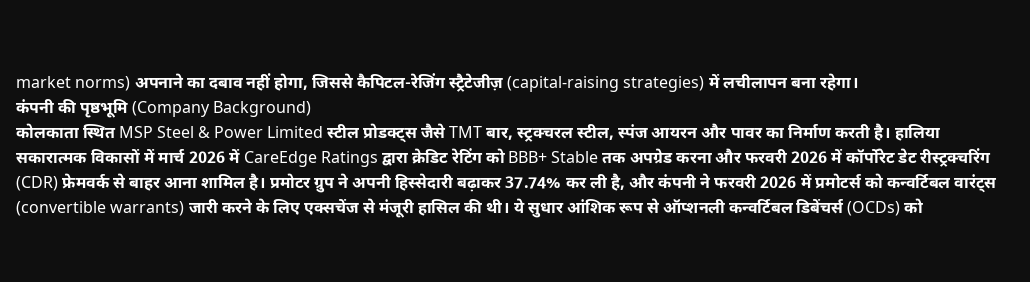market norms) अपनाने का दबाव नहीं होगा, जिससे कैपिटल-रेजिंग स्ट्रैटेजीज़ (capital-raising strategies) में लचीलापन बना रहेगा।
कंपनी की पृष्ठभूमि (Company Background)
कोलकाता स्थित MSP Steel & Power Limited स्टील प्रोडक्ट्स जैसे TMT बार, स्ट्रक्चरल स्टील, स्पंज आयरन और पावर का निर्माण करती है। हालिया सकारात्मक विकासों में मार्च 2026 में CareEdge Ratings द्वारा क्रेडिट रेटिंग को BBB+ Stable तक अपग्रेड करना और फरवरी 2026 में कॉर्पोरेट डेट रीस्ट्रक्चरिंग (CDR) फ्रेमवर्क से बाहर आना शामिल है। प्रमोटर ग्रुप ने अपनी हिस्सेदारी बढ़ाकर 37.74% कर ली है, और कंपनी ने फरवरी 2026 में प्रमोटर्स को कन्वर्टिबल वारंट्स (convertible warrants) जारी करने के लिए एक्सचेंज से मंजूरी हासिल की थी। ये सुधार आंशिक रूप से ऑप्शनली कन्वर्टिबल डिबेंचर्स (OCDs) को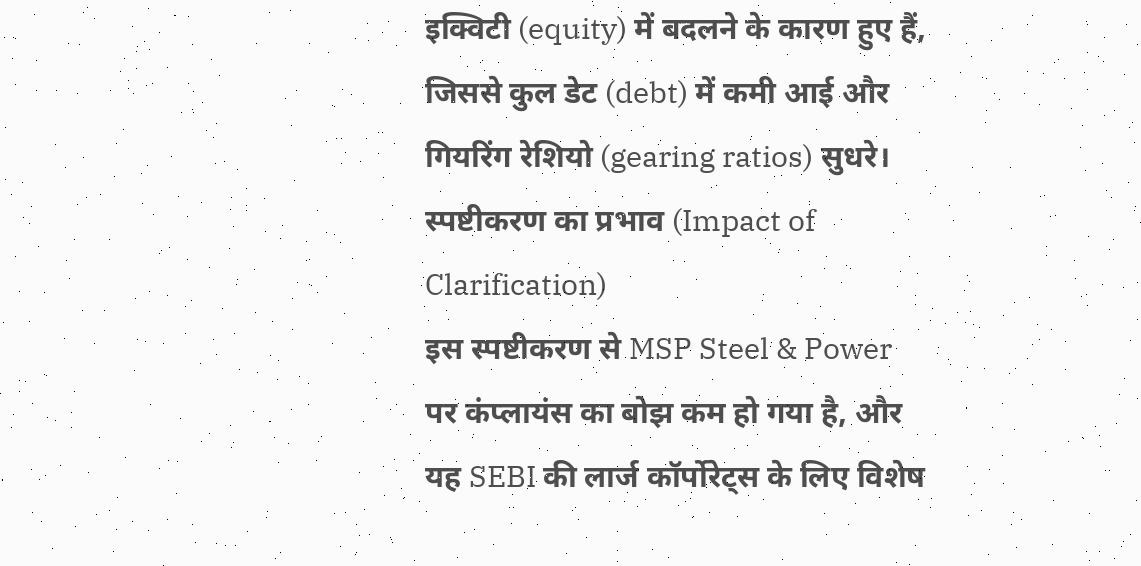इक्विटी (equity) में बदलने के कारण हुए हैं, जिससे कुल डेट (debt) में कमी आई और गियरिंग रेशियो (gearing ratios) सुधरे।
स्पष्टीकरण का प्रभाव (Impact of Clarification)
इस स्पष्टीकरण से MSP Steel & Power पर कंप्लायंस का बोझ कम हो गया है, और यह SEBI की लार्ज कॉर्पोरेट्स के लिए विशेष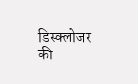डिस्क्लोजर की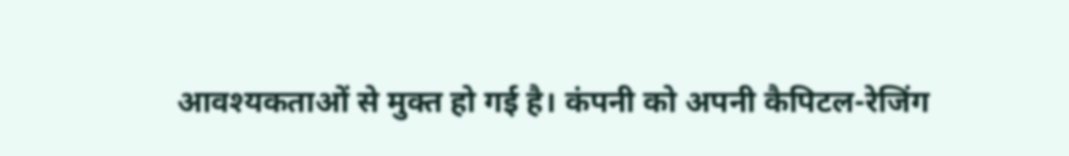आवश्यकताओं से मुक्त हो गई है। कंपनी को अपनी कैपिटल-रेजिंग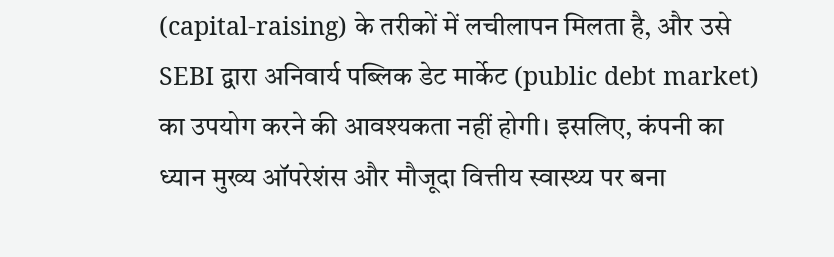(capital-raising) के तरीकों में लचीलापन मिलता है, और उसे SEBI द्वारा अनिवार्य पब्लिक डेट मार्केट (public debt market) का उपयोग करने की आवश्यकता नहीं होगी। इसलिए, कंपनी का ध्यान मुख्य ऑपरेशंस और मौजूदा वित्तीय स्वास्थ्य पर बना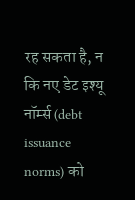रह सकता है, न कि नए डेट इश्यू नॉर्म्स (debt issuance norms) को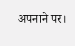अपनाने पर।